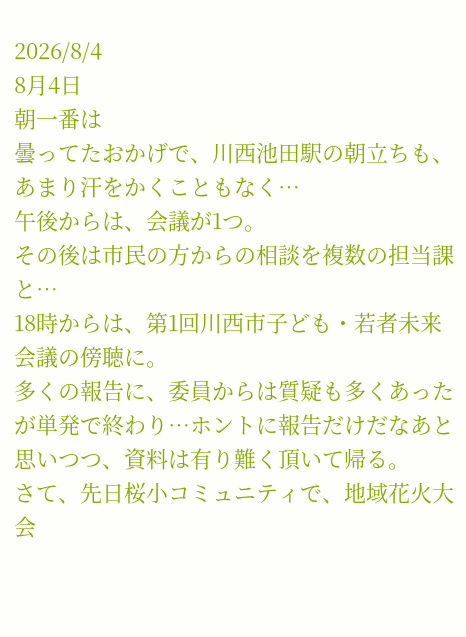2026/8/4
8月4日
朝一番は
曇ってたおかげで、川西池田駅の朝立ちも、あまり汗をかくこともなく…
午後からは、会議が1つ。
その後は市民の方からの相談を複数の担当課と…
18時からは、第1回川西市子ども・若者未来会議の傍聴に。
多くの報告に、委員からは質疑も多くあったが単発で終わり…ホントに報告だけだなあと思いつつ、資料は有り難く頂いて帰る。
さて、先日桜小コミュニティで、地域花火大会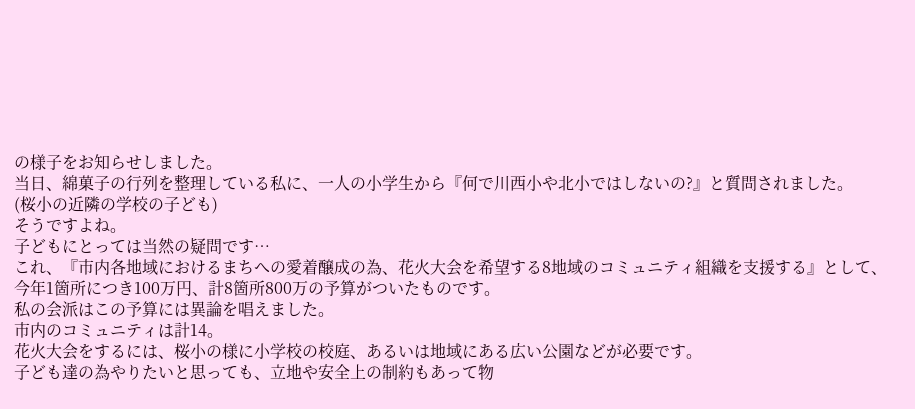の様子をお知らせしました。
当日、綿菓子の行列を整理している私に、一人の小学生から『何で川西小や北小ではしないの?』と質問されました。
(桜小の近隣の学校の子ども)
そうですよね。
子どもにとっては当然の疑問です…
これ、『市内各地域におけるまちへの愛着醸成の為、花火大会を希望する8地域のコミュニティ組織を支援する』として、今年1箇所につき100万円、計8箇所800万の予算がついたものです。
私の会派はこの予算には異論を唱えました。
市内のコミュニティは計14。
花火大会をするには、桜小の様に小学校の校庭、あるいは地域にある広い公園などが必要です。
子ども達の為やりたいと思っても、立地や安全上の制約もあって物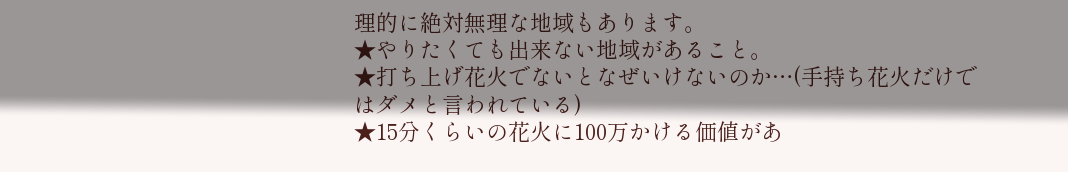理的に絶対無理な地域もあります。
★やりたくても出来ない地域があること。
★打ち上げ花火でないとなぜいけないのか…(手持ち花火だけではダメと言われている)
★15分くらいの花火に100万かける価値があ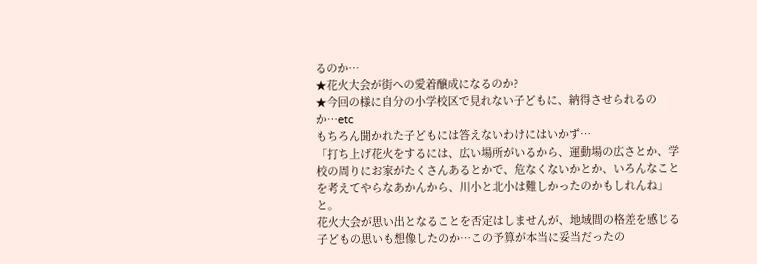るのか…
★花火大会が街への愛着醸成になるのか?
★今回の様に自分の小学校区で見れない子どもに、納得させられるのか…etc
もちろん聞かれた子どもには答えないわけにはいかず…
「打ち上げ花火をするには、広い場所がいるから、運動場の広さとか、学校の周りにお家がたくさんあるとかで、危なくないかとか、いろんなことを考えてやらなあかんから、川小と北小は難しかったのかもしれんね」と。
花火大会が思い出となることを否定はしませんが、地域間の格差を感じる子どもの思いも想像したのか…この予算が本当に妥当だったの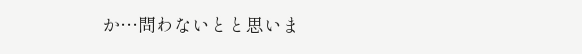か…問わないとと思いま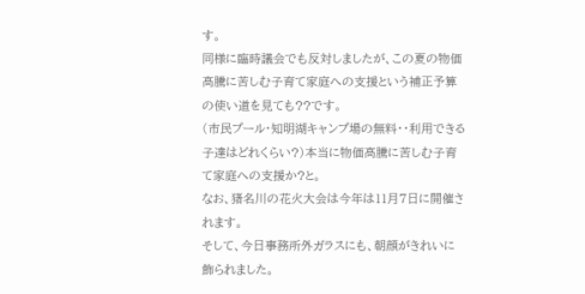す。
同様に臨時議会でも反対しましたが、この夏の物価高騰に苦しむ子育て家庭への支援という補正予算の使い道を見ても??です。
(市民プール・知明湖キャンプ場の無料・・利用できる子達はどれくらい?)本当に物価高騰に苦しむ子育て家庭への支援か?と。
なお、猪名川の花火大会は今年は11月7日に開催されます。
そして、今日事務所外ガラスにも、朝顔がきれいに飾られました。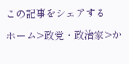この記事をシェアする
ホーム>政党・政治家>か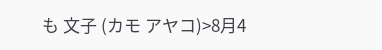も 文子 (カモ アヤコ)>8月4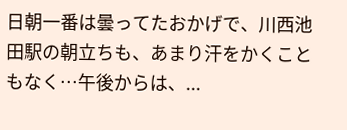日朝一番は曇ってたおかげで、川西池田駅の朝立ちも、あまり汗をかくこともなく…午後からは、...